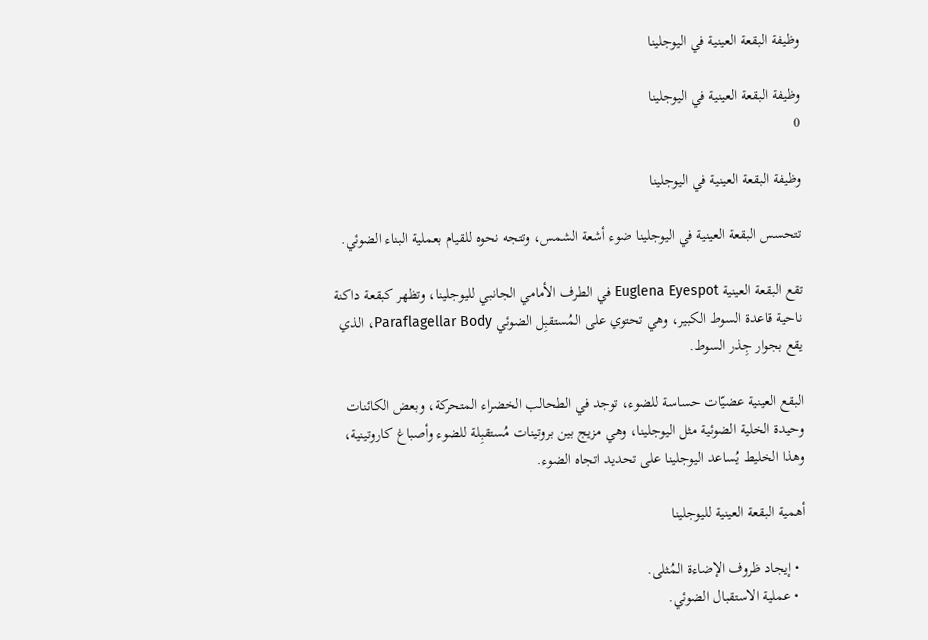وظيفة البقعة العينية في اليوجلينا

وظيفة البقعة العينية في اليوجلينا
0

وظيفة البقعة العينية في اليوجلينا

تتحسس البقعة العينية في اليوجلينا ضوء أشعة الشمس، وتتجه نحوه للقيام بعملية البناء الضوئي.

تقع البقعة العينية Euglena Eyespot في الطرف الأمامي الجانبي لليوجلينا، وتظهر كبقعة داكنة ناحية قاعدة السوط الكبير، وهي تحتوي على المُستقبِل الضوئي Paraflagellar Body، الذي يقع بجوار جِذر السوط.

البقع العينية عضيّات حساسة للضوء، توجد في الطحالب الخضراء المتحركة، وبعض الكائنات وحيدة الخلية الضوئية مثل اليوجلينا، وهي مزيج بين بروتينات مُستقبِلة للضوء وأصباغ كاروتينية، وهذا الخليط يُساعد اليوجلينا على تحديد اتجاه الضوء.

أهمية البقعة العينية لليوجلينا

  • إيجاد ظروف الإضاءة المُثلى.
  • عملية الاستقبال الضوئي.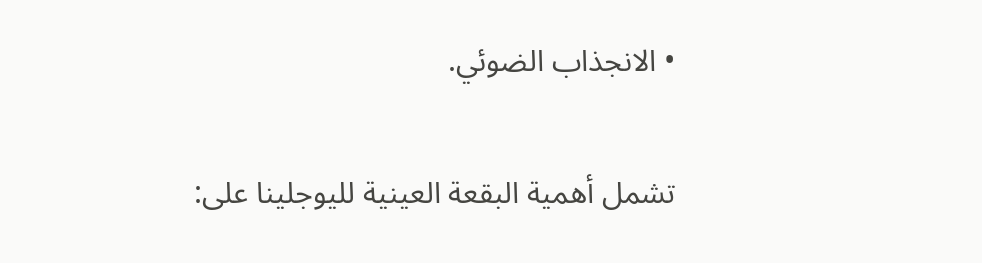• الانجذاب الضوئي.

تشمل أهمية البقعة العينية لليوجلينا على: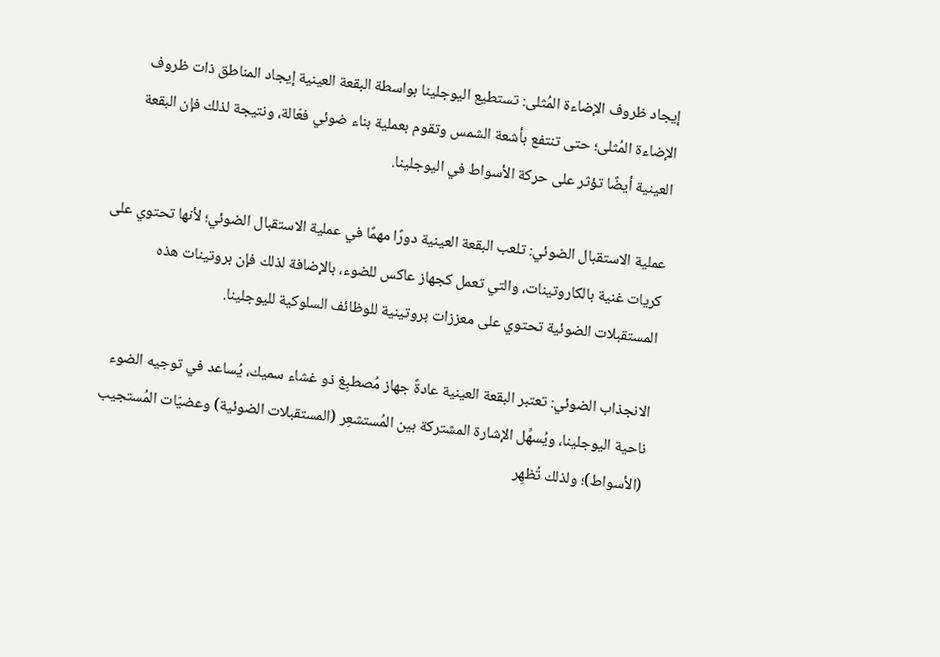إيجاد ظروف الإضاءة المُثلى: تستطيع اليوجلينا بواسطة البقعة العينية إيجاد المناطق ذات ظروف الإضاءة المُثلى؛ حتى تنتفع بأشعة الشمس وتقوم بعملية بناء ضوئي فعّالة، ونتيجة لذلك فإن البقعة العينية أيضًا تؤثر على حركة الأسواط في اليوجلينا.

عملية الاستقبال الضوئي: تلعب البقعة العينية دورًا مهمًا في عملية الاستقبال الضوئي؛ لأنها تحتوي على كريات غنية بالكاروتينات، والتي تعمل كجهاز عاكس للضوء، بالإضافة لذلك فإن بروتينات هذه المستقبلات الضوئية تحتوي على معززات بروتينية للوظائف السلوكية لليوجلينا.

الانجذاب الضوئي: تعتبر البقعة العينية عادةً جهاز مُصطبِغ ذو غشاء سميك، يُساعد في توجيه الضوء ناحية اليوجلينا، ويُسهِّل الإشارة المشتركة بين المُستشعِر (المستقبلات الضوئية) وعضيّات المُستجيب (الأسواط)؛ ولذلك تُظهِر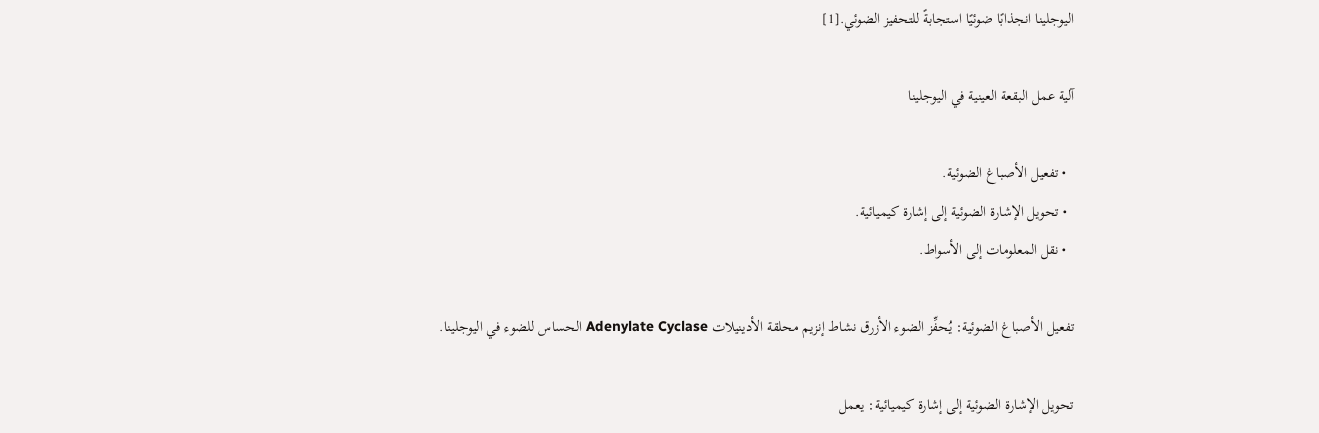اليوجلينا انجذابًا ضوئيًا استجابةً للتحفيز الضوئي.[1]

آلية عمل البقعة العينية في اليوجلينا

  • تفعيل الأصباغ الضوئية.
  • تحويل الإشارة الضوئية إلى إشارة كيميائية.
  • نقل المعلومات إلى الأسواط.

تفعيل الأصباغ الضوئية: يُحفِّز الضوء الأزرق نشاط إنزيم محلقة الأدينيلات Adenylate Cyclase الحساس للضوء في اليوجلينا.

تحويل الإشارة الضوئية إلى إشارة كيميائية: يعمل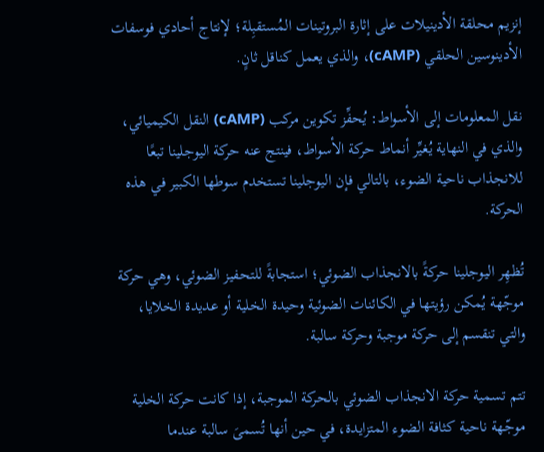إنزيم محلقة الأدينيلات على إثارة البروتينات المُستقبِلة؛ لإنتاج أحادي فوسفات الأدينوسين الحلقي (cAMP)، والذي يعمل كناقل ثانٍ.

نقل المعلومات إلى الأسواط: يُحفِّز تكوين مركب (cAMP) النقل الكيميائي، والذي في النهاية يُغيِّر أنماط حركة الأسواط، فينتج عنه حركة اليوجلينا تبعًا للانجذاب ناحية الضوء، بالتالي فإن اليوجلينا تستخدم سوطها الكبير في هذه الحركة.

تُظهِر اليوجلينا حركةً بالانجذاب الضوئي؛ استجابةً للتحفيز الضوئي، وهي حركة موجّهة يُمكن رؤيتها في الكائنات الضوئية وحيدة الخلية أو عديدة الخلايا، والتي تنقسم إلى حركة موجبة وحركة سالبة.

تتم تسمية حركة الانجذاب الضوئي بالحركة الموجبة، إذا كانت حركة الخلية موجّهة ناحية كثافة الضوء المتزايدة، في حين أنها تُسمىَ سالبة عندما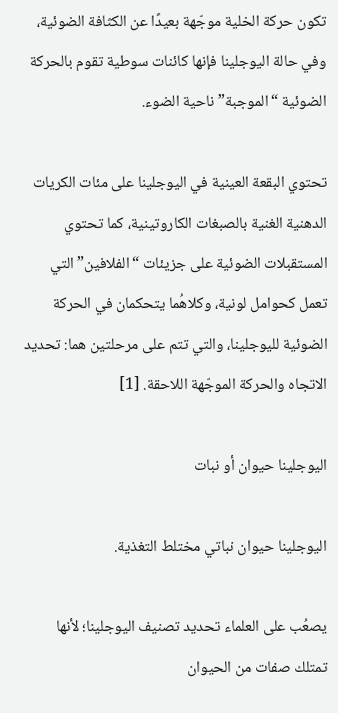تكون حركة الخلية موجّهة بعيدًا عن الكثافة الضوئية، وفي حالة اليوجلينا فإنها كائنات سوطية تقوم بالحركة الضوئية “الموجبة” ناحية الضوء.

تحتوي البقعة العينية في اليوجلينا على مئات الكريات الدهنية الغنية بالصبغات الكاروتينية، كما تحتوي المستقبلات الضوئية على جزيئات “الفلافين” التي تعمل كحوامل لونية، وكلاهُما يتحكمان في الحركة الضوئية لليوجلينا، والتي تتم على مرحلتين هما: تحديد الاتجاه والحركة الموجّهة اللاحقة. [1]

اليوجلينا حيوان أو نبات

اليوجلينا حيوان نباتي مختلط التغذية.

يصعُب على العلماء تحديد تصنيف اليوجلينا؛ لأنها تمتلك صفات من الحيوان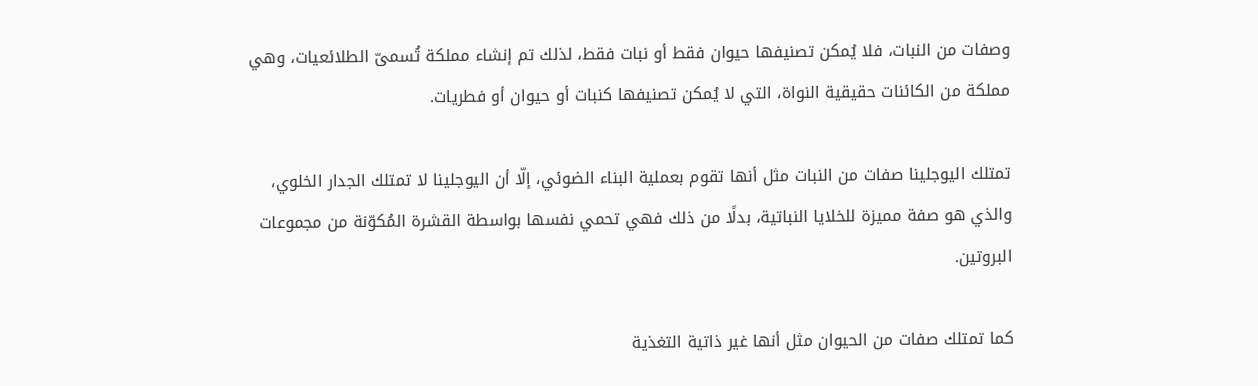وصفات من النبات، فلا يُمكن تصنيفها حيوان فقط أو نبات فقط، لذلك تم إنشاء مملكة تُسمىّ الطلائعيات، وهي مملكة من الكائنات حقيقية النواة، التي لا يُمكن تصنيفها كنبات أو حيوان أو فطريات.

تمتلك اليوجلينا صفات من النبات مثل أنها تقوم بعملية البناء الضوئي، إلّا أن اليوجلينا لا تمتلك الجدار الخلوي، والذي هو صفة مميزة للخلايا النباتية، بدلًا من ذلك فهي تحمي نفسها بواسطة القشرة المُكوّنة من مجموعات البروتين.

كما تمتلك صفات من الحيوان مثل أنها غير ذاتية التغذية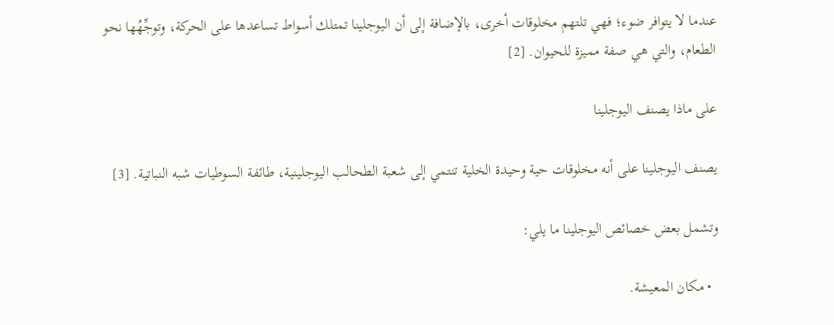عندما لا يتوافر ضوء؛ فهي تلتهم مخلوقات أخرى، بالإضافة إلى أن اليوجلينا تمتلك أسواط تساعدها على الحركة، وتوجِّهُها نحو الطعام، والتي هي صفة مميزة للحيوان. [2]

على ماذا يصنف اليوجلينا

يصنف اليوجلينا على أنه مخلوقات حية وحيدة الخلية تنتمي إلى شعبة الطحالب اليوجلينية، طائفة السوطيات شبه النباتية. [3]

وتشمل بعض خصائص اليوجلينا ما يلي:

  • مكان المعيشة.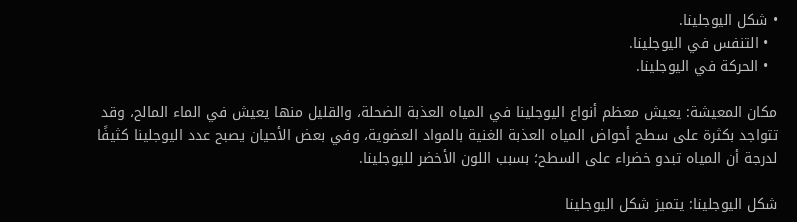• شكل اليوجلينا.
  • التنفس في اليوجلينا.
  • الحركة في اليوجلينا.

مكان المعيشة: يعيش معظم أنواع اليوجلينا في المياه العذبة الضحلة، والقليل منها يعيش في الماء المالح، وقد تتواجد بكثرة على سطح أحواض المياه العذبة الغنية بالمواد العضوية، وفي بعض الأحيان يصبح عدد اليوجلينا كثيفًا لدرجة أن المياه تبدو خضراء على السطح؛ بسبب اللون الأخضر لليوجلينا.

شكل اليوجلينا: يتميز شكل اليوجلينا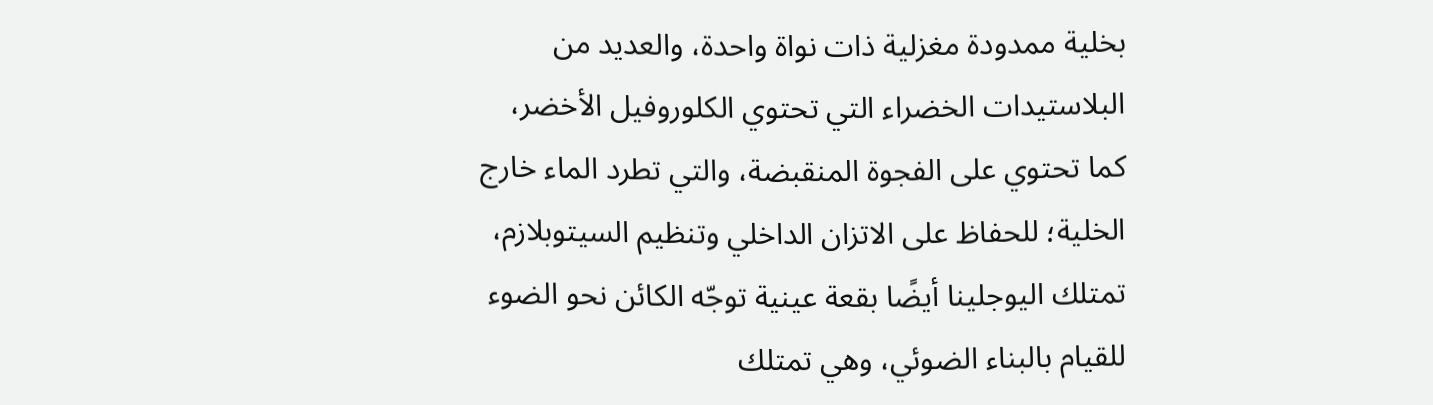بخلية ممدودة مغزلية ذات نواة واحدة، والعديد من البلاستيدات الخضراء التي تحتوي الكلوروفيل الأخضر، كما تحتوي على الفجوة المنقبضة، والتي تطرد الماء خارج الخلية؛ للحفاظ على الاتزان الداخلي وتنظيم السيتوبلازم، تمتلك اليوجلينا أيضًا بقعة عينية توجّه الكائن نحو الضوء للقيام بالبناء الضوئي، وهي تمتلك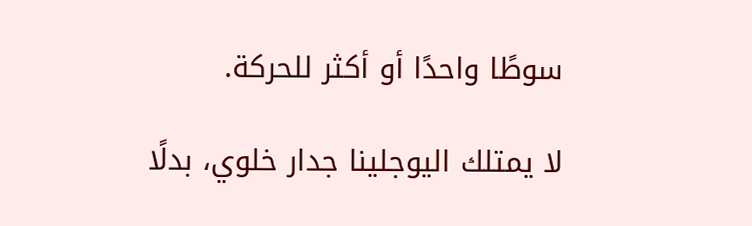سوطًا واحدًا أو أكثر للحركة.

لا يمتلك اليوجلينا جدار خلوي، بدلًا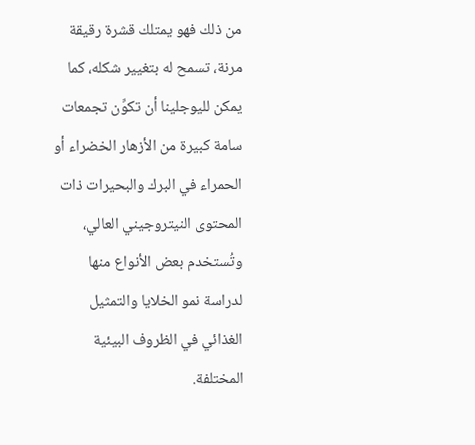من ذلك فهو يمتلك قشرة رقيقة مرنة، تسمح له بتغيير شكله، كما يمكن لليوجلينا أن تكوِّن تجمعات سامة كبيرة من الأزهار الخضراء أو الحمراء في البرك والبحيرات ذات المحتوى النيتروجيني العالي، وتُستخدم بعض الأنواع منها لدراسة نمو الخلايا والتمثيل الغذائي في الظروف البيئية المختلفة.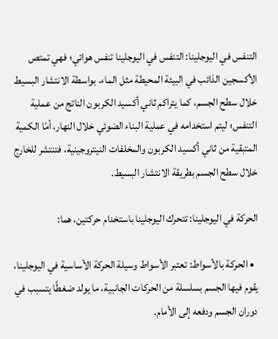التنفس في اليوجلينا: التنفس في اليوجلينا تنفس هوائي؛ فهي تمتص الأكسجين الذائب في البيئة المحيطة مثل الماء، بواسطة الانتشار البسيط خلال سطح الجسم، كما يتراكم ثاني أكسيد الكربون الناتج من عملية التنفس؛ ليتم استخدامه في عملية البناء الضوئي خلال النهار، أمّا الكمية المتبقية من ثاني أكسيد الكربون والمخلفات النيتروجينية، فتنتشر للخارج خلال سطح الجسم بطريقة الانتشار البسيط.

الحركة في اليوجلينا: تتحرك اليوجلينا باستخدام حركتين، هما:

  • الحركة بالأسواط: تعتبر الأسواط وسيلة الحركة الأساسية في اليوجلينا، يقوم فيها الجسم بسلسلة من الحركات الجانبية، ما يولد ضغطًا يتسبب في دوران الجسم ودفعه إلى الأمام.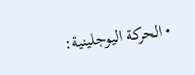• الحركة اليوجلينية: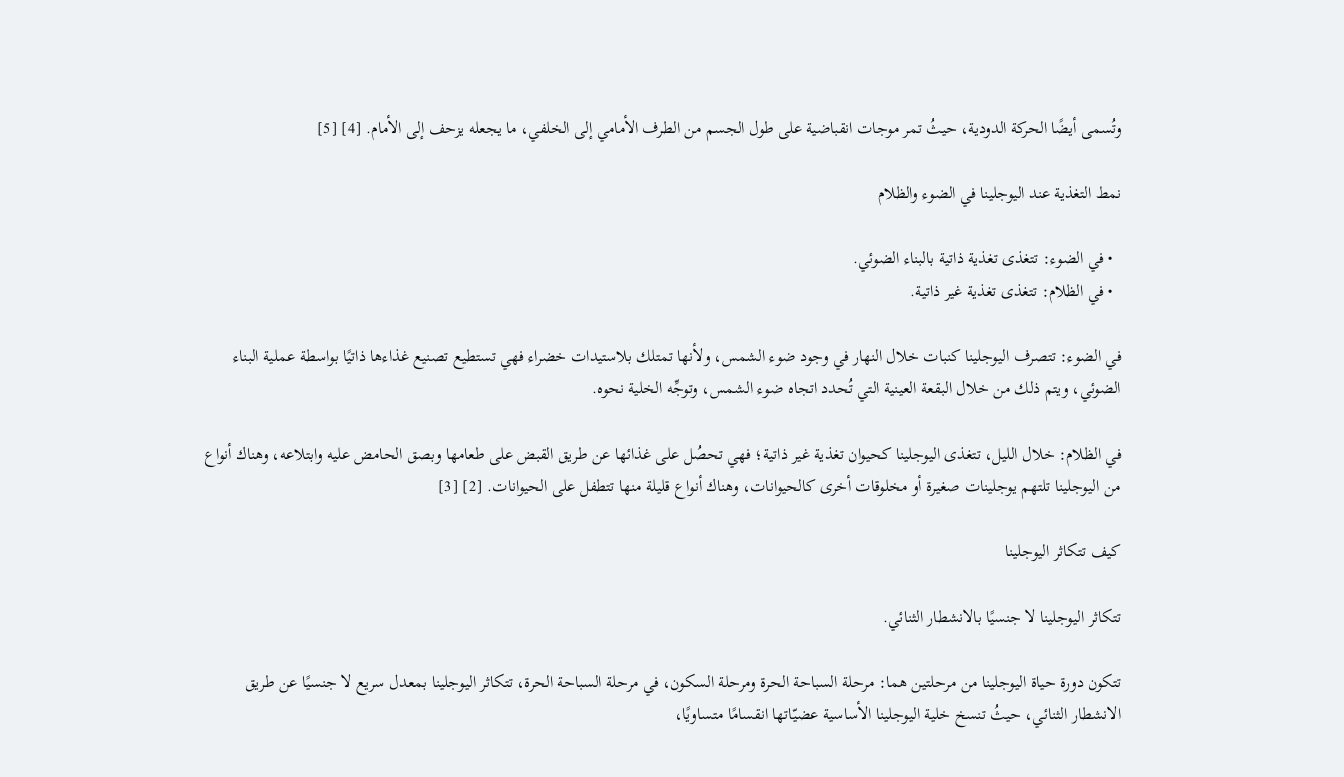وتُسمى أيضًا الحركة الدودية، حيثُ تمر موجات انقباضية على طول الجسم من الطرف الأمامي إلى الخلفي، ما يجعله يزحف إلى الأمام. [4] [5]

نمط التغذية عند اليوجلينا في الضوء والظلام

  • في الضوء: تتغذى تغذية ذاتية بالبناء الضوئي.
  • في الظلام: تتغذى تغذية غير ذاتية.

في الضوء: تتصرف اليوجلينا كنبات خلال النهار في وجود ضوء الشمس، ولأنها تمتلك بلاستيدات خضراء فهي تستطيع تصنيع غذاءها ذاتيًا بواسطة عملية البناء الضوئي، ويتم ذلك من خلال البقعة العينية التي تُحدد اتجاه ضوء الشمس، وتوجِّه الخلية نحوه.

في الظلام: خلال الليل، تتغذى اليوجلينا كحيوان تغذية غير ذاتية؛ فهي تحصُل على غذائها عن طريق القبض على طعامها وبصق الحامض عليه وابتلاعه، وهناك أنواع من اليوجلينا تلتهم يوجلينات صغيرة أو مخلوقات أخرى كالحيوانات، وهناك أنواع قليلة منها تتطفل على الحيوانات. [2] [3]

كيف تتكاثر اليوجلينا

تتكاثر اليوجلينا لا جنسيًا بالانشطار الثنائي.

تتكون دورة حياة اليوجلينا من مرحلتين هما: مرحلة السباحة الحرة ومرحلة السكون، في مرحلة السباحة الحرة، تتكاثر اليوجلينا بمعدل سريع لا جنسيًا عن طريق الانشطار الثنائي، حيثُ تنسخ خلية اليوجلينا الأساسية عضيّاتها انقسامًا متساويًا،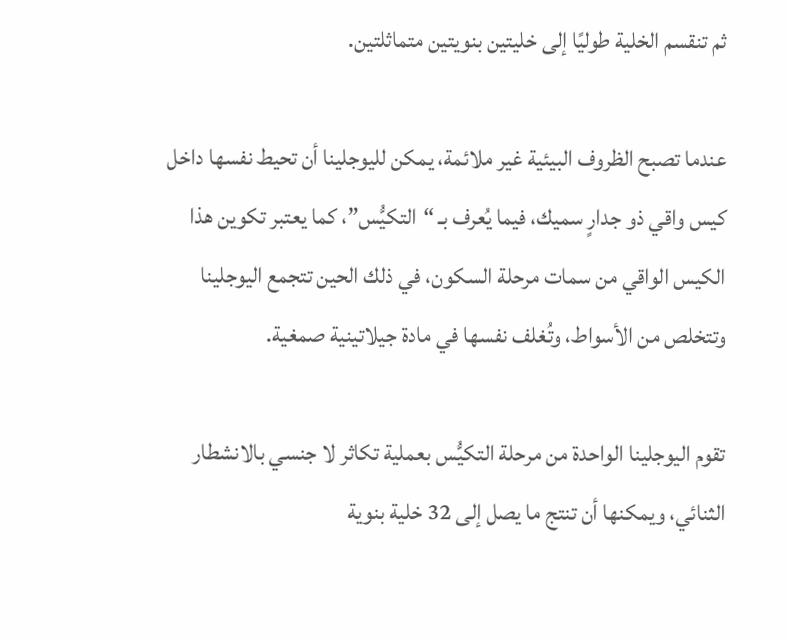ثم تنقسم الخلية طوليًا إلى خليتين بنويتين متماثلتين.

عندما تصبح الظروف البيئية غير ملائمة، يمكن لليوجلينا أن تحيط نفسها داخل كيس واقي ذو جدارٍ سميك، فيما يُعرف بـ “التكيُّس”، كما يعتبر تكوين هذا الكيس الواقي من سمات مرحلة السكون، في ذلك الحين تتجمع اليوجلينا وتتخلص من الأسواط، وتُغلف نفسها في مادة جيلاتينية صمغية.

تقوم اليوجلينا الواحدة من مرحلة التكيُّس بعملية تكاثر لا جنسي بالانشطار الثنائي، ويمكنها أن تنتج ما يصل إلى 32 خلية بنوية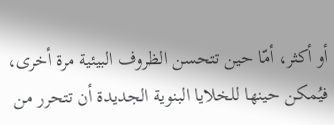أو أكثر، أمّا حين تتحسن الظروف البيئية مرة أخرى، فيُمكن حينها للخلايا البنوية الجديدة أن تتحرر من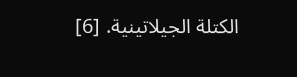الكتلة الجيلاتينية. [6]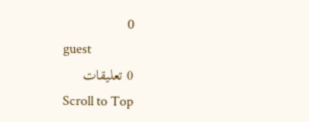0
guest
0 تعليقات
Scroll to Top